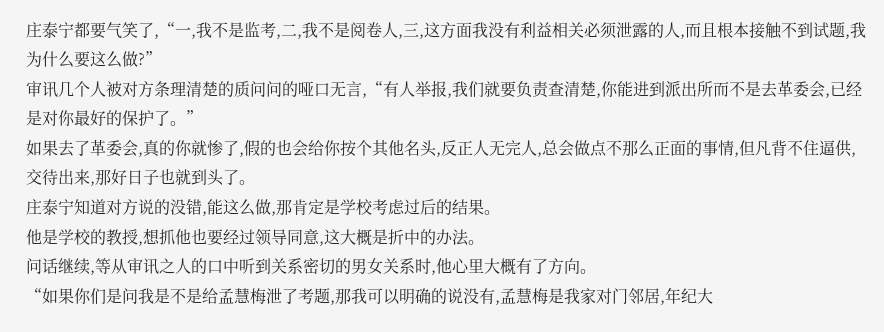庄泰宁都要气笑了,“一,我不是监考,二,我不是阅卷人,三,这方面我没有利益相关必须泄露的人,而且根本接触不到试题,我为什么要这么做?”
审讯几个人被对方条理清楚的质问问的哑口无言,“有人举报,我们就要负责查清楚,你能进到派出所而不是去革委会,已经是对你最好的保护了。”
如果去了革委会,真的你就惨了,假的也会给你按个其他名头,反正人无完人,总会做点不那么正面的事情,但凡背不住逼供,交待出来,那好日子也就到头了。
庄泰宁知道对方说的没错,能这么做,那肯定是学校考虑过后的结果。
他是学校的教授,想抓他也要经过领导同意,这大概是折中的办法。
问话继续,等从审讯之人的口中听到关系密切的男女关系时,他心里大概有了方向。
“如果你们是问我是不是给孟慧梅泄了考题,那我可以明确的说没有,孟慧梅是我家对门邻居,年纪大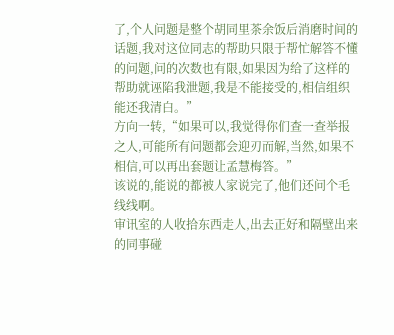了,个人问题是整个胡同里茶余饭后消磨时间的话题,我对这位同志的帮助只限于帮忙解答不懂的问题,问的次数也有限,如果因为给了这样的帮助就诬陷我泄题,我是不能接受的,相信组织能还我清白。”
方向一转,“如果可以,我觉得你们查一查举报之人,可能所有问题都会迎刃而解,当然,如果不相信,可以再出套题让孟慧梅答。”
该说的,能说的都被人家说完了,他们还问个毛线线啊。
审讯室的人收拾东西走人,出去正好和隔壁出来的同事碰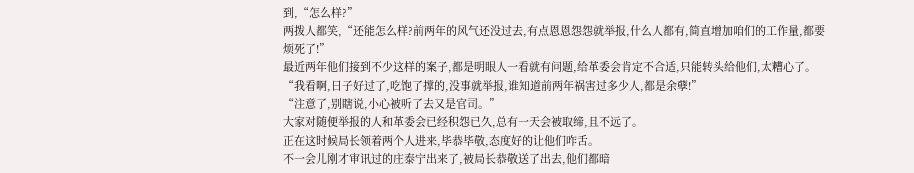到,“怎么样?”
两拨人都笑,“还能怎么样?前两年的风气还没过去,有点恩恩怨怨就举报,什么人都有,简直增加咱们的工作量,都要烦死了!”
最近两年他们接到不少这样的案子,都是明眼人一看就有问题,给革委会肯定不合适,只能转头给他们,太糟心了。
“我看啊,日子好过了,吃饱了撑的,没事就举报,谁知道前两年祸害过多少人,都是余孽!”
“注意了,别瞎说,小心被听了去又是官司。”
大家对随便举报的人和革委会已经积怨已久,总有一天会被取缔,且不远了。
正在这时候局长领着两个人进来,毕恭毕敬,态度好的让他们咋舌。
不一会儿刚才审讯过的庄泰宁出来了,被局长恭敬送了出去,他们都暗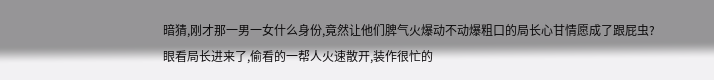暗猜,刚才那一男一女什么身份,竟然让他们脾气火爆动不动爆粗口的局长心甘情愿成了跟屁虫?
眼看局长进来了,偷看的一帮人火速散开,装作很忙的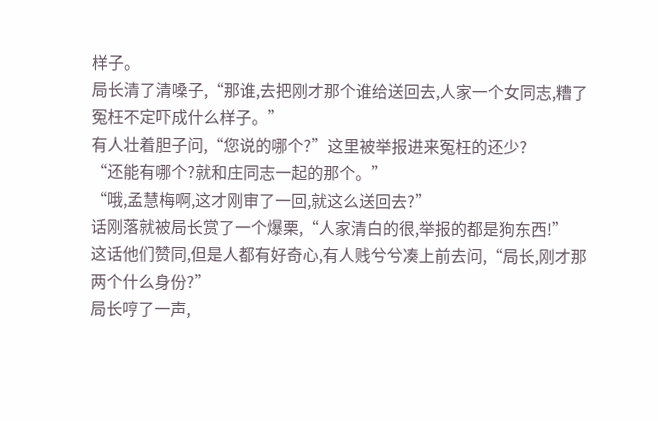样子。
局长清了清嗓子,“那谁,去把刚才那个谁给送回去,人家一个女同志,糟了冤枉不定吓成什么样子。”
有人壮着胆子问,“您说的哪个?”这里被举报进来冤枉的还少?
“还能有哪个?就和庄同志一起的那个。”
“哦,孟慧梅啊,这才刚审了一回,就这么送回去?”
话刚落就被局长赏了一个爆栗,“人家清白的很,举报的都是狗东西!”
这话他们赞同,但是人都有好奇心,有人贱兮兮凑上前去问,“局长,刚才那两个什么身份?”
局长哼了一声,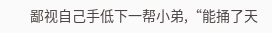鄙视自己手低下一帮小弟,“能捅了天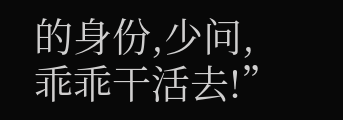的身份,少问,乖乖干活去!”